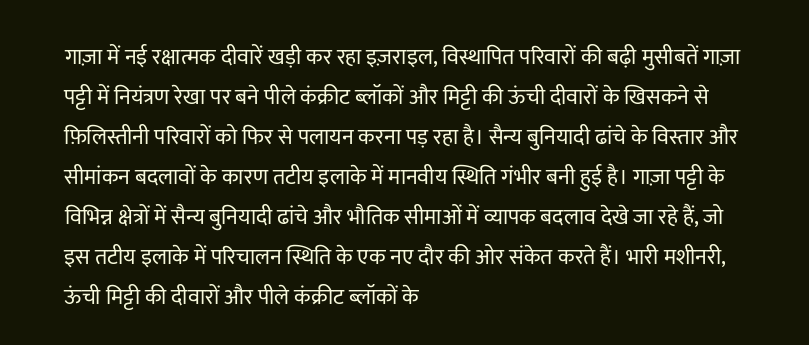गाज़ा में नई रक्षात्मक दीवारें खड़ी कर रहा इज़राइल, विस्थापित परिवारों की बढ़ी मुसीबतें गाज़ा पट्टी में नियंत्रण रेखा पर बने पीले कंक्रीट ब्लॉकों और मिट्टी की ऊंची दीवारों के खिसकने से फ़िलिस्तीनी परिवारों को फिर से पलायन करना पड़ रहा है। सैन्य बुनियादी ढांचे के विस्तार और सीमांकन बदलावों के कारण तटीय इलाके में मानवीय स्थिति गंभीर बनी हुई है। गाज़ा पट्टी के विभिन्न क्षेत्रों में सैन्य बुनियादी ढांचे और भौतिक सीमाओं में व्यापक बदलाव देखे जा रहे हैं, जो इस तटीय इलाके में परिचालन स्थिति के एक नए दौर की ओर संकेत करते हैं। भारी मशीनरी, ऊंची मिट्टी की दीवारों और पीले कंक्रीट ब्लॉकों के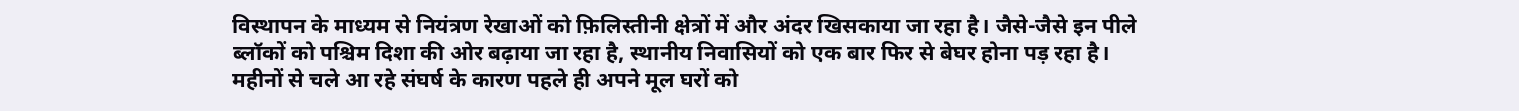विस्थापन के माध्यम से नियंत्रण रेखाओं को फ़िलिस्तीनी क्षेत्रों में और अंदर खिसकाया जा रहा है। जैसे-जैसे इन पीले ब्लॉकों को पश्चिम दिशा की ओर बढ़ाया जा रहा है, स्थानीय निवासियों को एक बार फिर से बेघर होना पड़ रहा है। महीनों से चले आ रहे संघर्ष के कारण पहले ही अपने मूल घरों को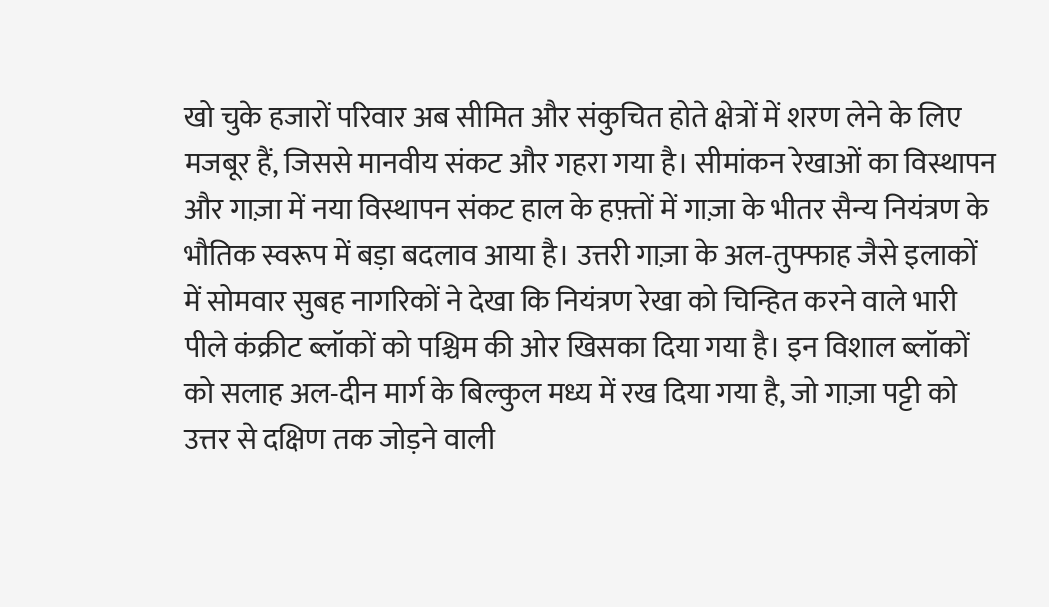खो चुके हजारों परिवार अब सीमित और संकुचित होते क्षेत्रों में शरण लेने के लिए मजबूर हैं, जिससे मानवीय संकट और गहरा गया है। सीमांकन रेखाओं का विस्थापन और गाज़ा में नया विस्थापन संकट हाल के हफ़्तों में गाज़ा के भीतर सैन्य नियंत्रण के भौतिक स्वरूप में बड़ा बदलाव आया है। उत्तरी गाज़ा के अल-तुफ्फाह जैसे इलाकों में सोमवार सुबह नागरिकों ने देखा कि नियंत्रण रेखा को चिन्हित करने वाले भारी पीले कंक्रीट ब्लॉकों को पश्चिम की ओर खिसका दिया गया है। इन विशाल ब्लॉकों को सलाह अल-दीन मार्ग के बिल्कुल मध्य में रख दिया गया है, जो गाज़ा पट्टी को उत्तर से दक्षिण तक जोड़ने वाली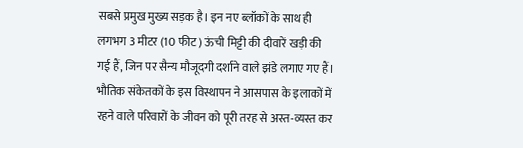सबसे प्रमुख मुख्य सड़क है। इन नए ब्लॉकों के साथ ही लगभग 3 मीटर (10 फीट) ऊंची मिट्टी की दीवारें खड़ी की गई हैं, जिन पर सैन्य मौजूदगी दर्शाने वाले झंडे लगाए गए हैं। भौतिक संकेतकों के इस विस्थापन ने आसपास के इलाकों में रहने वाले परिवारों के जीवन को पूरी तरह से अस्त-व्यस्त कर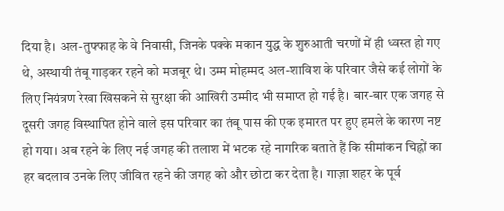दिया है। अल-तुफ्फाह के वे निवासी, जिनके पक्के मकान युद्ध के शुरुआती चरणों में ही ध्वस्त हो गए थे, अस्थायी तंबू गाड़कर रहने को मजबूर थे। उम्म मोहम्मद अल-शाविश के परिवार जैसे कई लोगों के लिए नियंत्रण रेखा खिसकने से सुरक्षा की आखिरी उम्मीद भी समाप्त हो गई है। बार-बार एक जगह से दूसरी जगह विस्थापित होने वाले इस परिवार का तंबू पास की एक इमारत पर हुए हमले के कारण नष्ट हो गया। अब रहने के लिए नई जगह की तलाश में भटक रहे नागरिक बताते हैं कि सीमांकन चिह्नों का हर बदलाव उनके लिए जीवित रहने की जगह को और छोटा कर देता है। गाज़ा शहर के पूर्व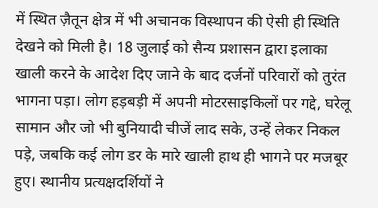में स्थित ज़ैतून क्षेत्र में भी अचानक विस्थापन की ऐसी ही स्थिति देखने को मिली है। 18 जुलाई को सैन्य प्रशासन द्वारा इलाका खाली करने के आदेश दिए जाने के बाद दर्जनों परिवारों को तुरंत भागना पड़ा। लोग हड़बड़ी में अपनी मोटरसाइकिलों पर गद्दे, घरेलू सामान और जो भी बुनियादी चीजें लाद सके, उन्हें लेकर निकल पड़े, जबकि कई लोग डर के मारे खाली हाथ ही भागने पर मजबूर हुए। स्थानीय प्रत्यक्षदर्शियों ने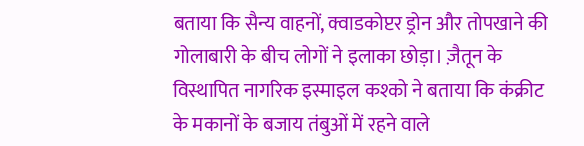बताया कि सैन्य वाहनों, क्वाडकोप्टर ड्रोन और तोपखाने की गोलाबारी के बीच लोगों ने इलाका छोड़ा। ज़ैतून के विस्थापित नागरिक इस्माइल कश्को ने बताया कि कंक्रीट के मकानों के बजाय तंबुओं में रहने वाले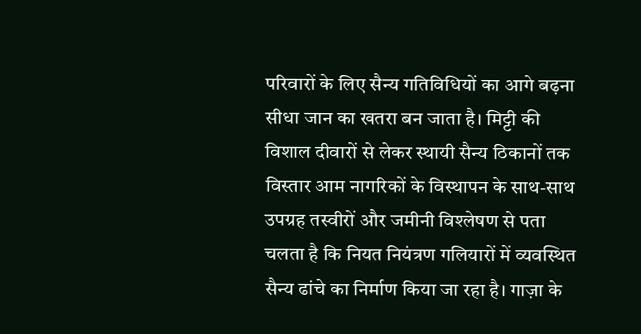परिवारों के लिए सैन्य गतिविधियों का आगे बढ़ना सीधा जान का खतरा बन जाता है। मिट्टी की विशाल दीवारों से लेकर स्थायी सैन्य ठिकानों तक विस्तार आम नागरिकों के विस्थापन के साथ-साथ उपग्रह तस्वीरों और जमीनी विश्लेषण से पता चलता है कि नियत नियंत्रण गलियारों में व्यवस्थित सैन्य ढांचे का निर्माण किया जा रहा है। गाज़ा के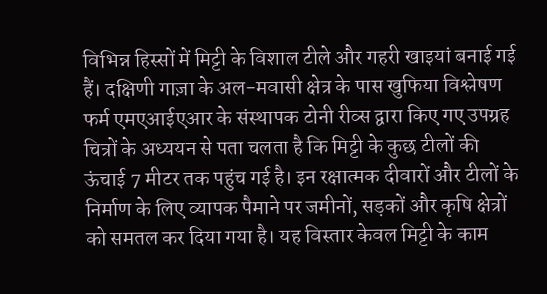विभिन्न हिस्सों में मिट्टी के विशाल टीले और गहरी खाइयां बनाई गई हैं। दक्षिणी गाज़ा के अल-मवासी क्षेत्र के पास खुफिया विश्लेषण फर्म एमएआईएआर के संस्थापक टोनी रीव्स द्वारा किए गए उपग्रह चित्रों के अध्ययन से पता चलता है कि मिट्टी के कुछ टीलों की ऊंचाई 7 मीटर तक पहुंच गई है। इन रक्षात्मक दीवारों और टीलों के निर्माण के लिए व्यापक पैमाने पर जमीनों, सड़कों और कृषि क्षेत्रों को समतल कर दिया गया है। यह विस्तार केवल मिट्टी के काम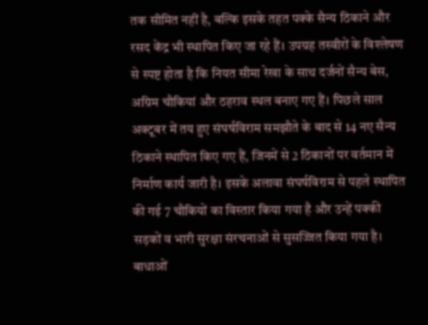तक सीमित नहीं है, बल्कि इसके तहत पक्के सैन्य ठिकाने और रसद केंद्र भी स्थापित किए जा रहे हैं। उपग्रह तस्वीरों के विश्लेषण से स्पष्ट होता है कि नियत सीमा रेखा के साथ दर्जनों सैन्य बेस, अग्रिम चौकियां और ठहराव स्थल बनाए गए हैं। पिछले साल अक्टूबर में तय हुए संघर्षविराम समझौते के बाद से 14 नए सैन्य ठिकाने स्थापित किए गए हैं, जिनमें से 2 ठिकानों पर वर्तमान में निर्माण कार्य जारी है। इसके अलावा संघर्षविराम से पहले स्थापित की गई 7 चौकियों का विस्तार किया गया है और उन्हें पक्की सड़कों व भारी सुरक्षा संरचनाओं से सुसज्जित किया गया है। बाधाओं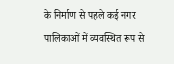के निर्माण से पहले कई नगर पालिकाओं में व्यवस्थित रूप से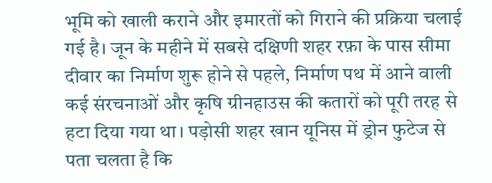भूमि को खाली कराने और इमारतों को गिराने की प्रक्रिया चलाई गई है। जून के महीने में सबसे दक्षिणी शहर रफ़ा के पास सीमा दीवार का निर्माण शुरू होने से पहले, निर्माण पथ में आने वाली कई संरचनाओं और कृषि ग्रीनहाउस की कतारों को पूरी तरह से हटा दिया गया था। पड़ोसी शहर खान यूनिस में ड्रोन फुटेज से पता चलता है कि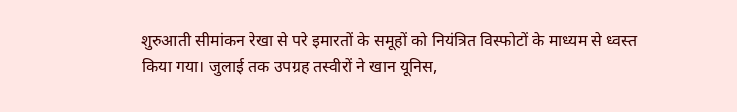शुरुआती सीमांकन रेखा से परे इमारतों के समूहों को नियंत्रित विस्फोटों के माध्यम से ध्वस्त किया गया। जुलाई तक उपग्रह तस्वीरों ने खान यूनिस,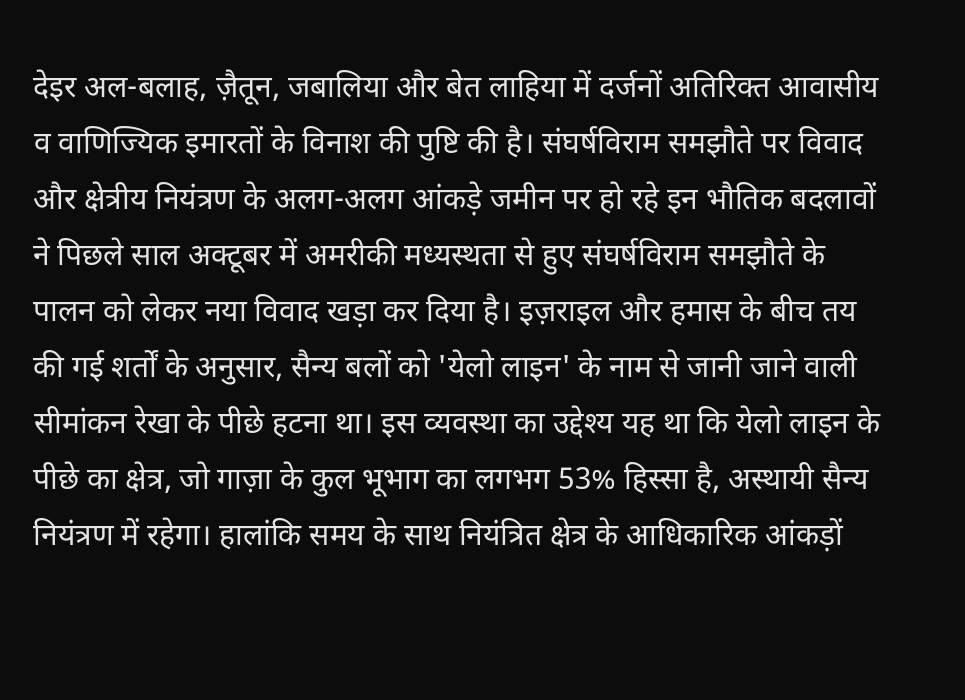देइर अल-बलाह, ज़ैतून, जबालिया और बेत लाहिया में दर्जनों अतिरिक्त आवासीय व वाणिज्यिक इमारतों के विनाश की पुष्टि की है। संघर्षविराम समझौते पर विवाद और क्षेत्रीय नियंत्रण के अलग-अलग आंकड़े जमीन पर हो रहे इन भौतिक बदलावों ने पिछले साल अक्टूबर में अमरीकी मध्यस्थता से हुए संघर्षविराम समझौते के पालन को लेकर नया विवाद खड़ा कर दिया है। इज़राइल और हमास के बीच तय की गई शर्तों के अनुसार, सैन्य बलों को 'येलो लाइन' के नाम से जानी जाने वाली सीमांकन रेखा के पीछे हटना था। इस व्यवस्था का उद्देश्य यह था कि येलो लाइन के पीछे का क्षेत्र, जो गाज़ा के कुल भूभाग का लगभग 53% हिस्सा है, अस्थायी सैन्य नियंत्रण में रहेगा। हालांकि समय के साथ नियंत्रित क्षेत्र के आधिकारिक आंकड़ों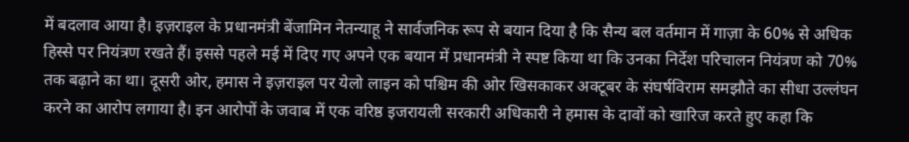में बदलाव आया है। इज़राइल के प्रधानमंत्री बेंजामिन नेतन्याहू ने सार्वजनिक रूप से बयान दिया है कि सैन्य बल वर्तमान में गाज़ा के 60% से अधिक हिस्से पर नियंत्रण रखते हैं। इससे पहले मई में दिए गए अपने एक बयान में प्रधानमंत्री ने स्पष्ट किया था कि उनका निर्देश परिचालन नियंत्रण को 70% तक बढ़ाने का था। दूसरी ओर, हमास ने इज़राइल पर येलो लाइन को पश्चिम की ओर खिसकाकर अक्टूबर के संघर्षविराम समझौते का सीधा उल्लंघन करने का आरोप लगाया है। इन आरोपों के जवाब में एक वरिष्ठ इजरायली सरकारी अधिकारी ने हमास के दावों को खारिज करते हुए कहा कि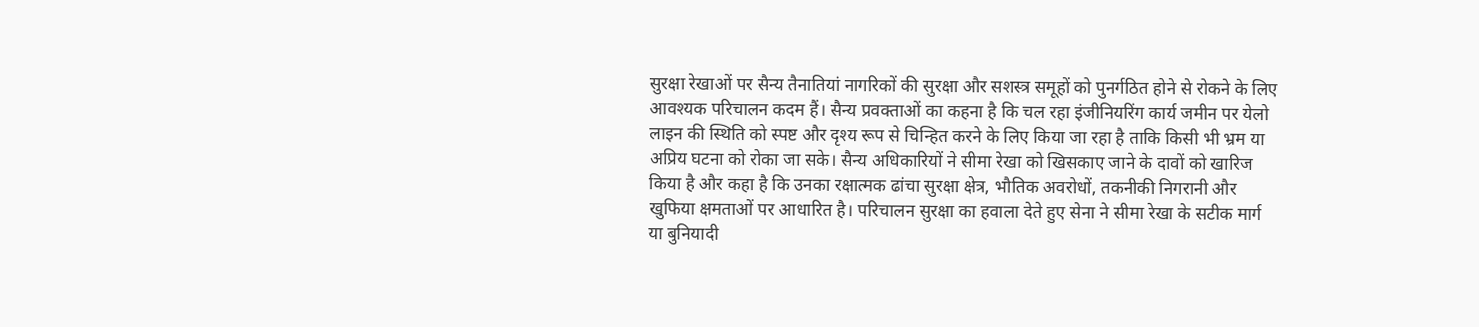सुरक्षा रेखाओं पर सैन्य तैनातियां नागरिकों की सुरक्षा और सशस्त्र समूहों को पुनर्गठित होने से रोकने के लिए आवश्यक परिचालन कदम हैं। सैन्य प्रवक्ताओं का कहना है कि चल रहा इंजीनियरिंग कार्य जमीन पर येलो लाइन की स्थिति को स्पष्ट और दृश्य रूप से चिन्हित करने के लिए किया जा रहा है ताकि किसी भी भ्रम या अप्रिय घटना को रोका जा सके। सैन्य अधिकारियों ने सीमा रेखा को खिसकाए जाने के दावों को खारिज किया है और कहा है कि उनका रक्षात्मक ढांचा सुरक्षा क्षेत्र, भौतिक अवरोधों, तकनीकी निगरानी और खुफिया क्षमताओं पर आधारित है। परिचालन सुरक्षा का हवाला देते हुए सेना ने सीमा रेखा के सटीक मार्ग या बुनियादी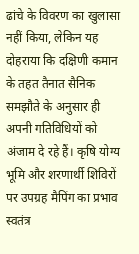ढांचे के विवरण का खुलासा नहीं किया, लेकिन यह दोहराया कि दक्षिणी कमान के तहत तैनात सैनिक समझौते के अनुसार ही अपनी गतिविधियों को अंजाम दे रहे हैं। कृषि योग्य भूमि और शरणार्थी शिविरों पर उपग्रह मैपिंग का प्रभाव स्वतंत्र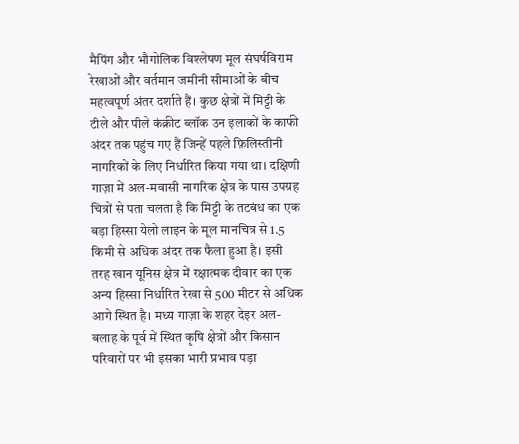मैपिंग और भौगोलिक विश्लेषण मूल संघर्षविराम रेखाओं और वर्तमान जमीनी सीमाओं के बीच महत्वपूर्ण अंतर दर्शाते हैं। कुछ क्षेत्रों में मिट्टी के टीले और पीले कंक्रीट ब्लॉक उन इलाकों के काफी अंदर तक पहुंच गए हैं जिन्हें पहले फ़िलिस्तीनी नागरिकों के लिए निर्धारित किया गया था। दक्षिणी गाज़ा में अल-मवासी नागरिक क्षेत्र के पास उपग्रह चित्रों से पता चलता है कि मिट्टी के तटबंध का एक बड़ा हिस्सा येलो लाइन के मूल मानचित्र से 1.5 किमी से अधिक अंदर तक फैला हुआ है। इसी तरह खान यूनिस क्षेत्र में रक्षात्मक दीवार का एक अन्य हिस्सा निर्धारित रेखा से 500 मीटर से अधिक आगे स्थित है। मध्य गाज़ा के शहर देइर अल-बलाह के पूर्व में स्थित कृषि क्षेत्रों और किसान परिवारों पर भी इसका भारी प्रभाव पड़ा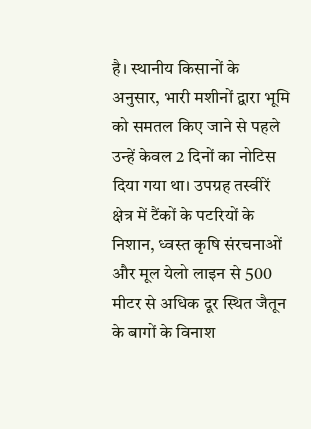है। स्थानीय किसानों के अनुसार, भारी मशीनों द्वारा भूमि को समतल किए जाने से पहले उन्हें केवल 2 दिनों का नोटिस दिया गया था। उपग्रह तस्वीरें क्षेत्र में टैंकों के पटरियों के निशान, ध्वस्त कृषि संरचनाओं और मूल येलो लाइन से 500 मीटर से अधिक दूर स्थित जैतून के बागों के विनाश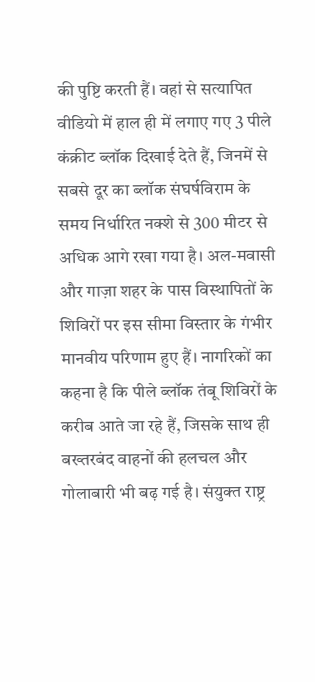की पुष्टि करती हैं। वहां से सत्यापित वीडियो में हाल ही में लगाए गए 3 पीले कंक्रीट ब्लॉक दिखाई देते हैं, जिनमें से सबसे दूर का ब्लॉक संघर्षविराम के समय निर्धारित नक्शे से 300 मीटर से अधिक आगे रखा गया है। अल-मवासी और गाज़ा शहर के पास विस्थापितों के शिविरों पर इस सीमा विस्तार के गंभीर मानवीय परिणाम हुए हैं। नागरिकों का कहना है कि पीले ब्लॉक तंबू शिविरों के करीब आते जा रहे हैं, जिसके साथ ही बख्तरबंद वाहनों की हलचल और गोलाबारी भी बढ़ गई है। संयुक्त राष्ट्र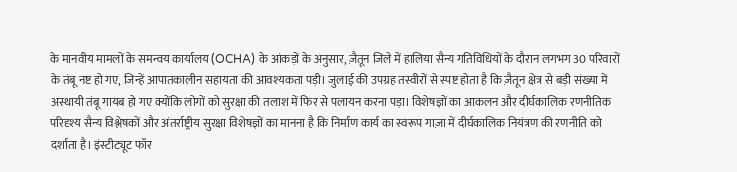के मानवीय मामलों के समन्वय कार्यालय (OCHA) के आंकड़ों के अनुसार, ज़ैतून जिले में हालिया सैन्य गतिविधियों के दौरान लगभग 30 परिवारों के तंबू नष्ट हो गए, जिन्हें आपातकालीन सहायता की आवश्यकता पड़ी। जुलाई की उपग्रह तस्वीरों से स्पष्ट होता है कि ज़ैतून क्षेत्र से बड़ी संख्या में अस्थायी तंबू गायब हो गए क्योंकि लोगों को सुरक्षा की तलाश में फिर से पलायन करना पड़ा। विशेषज्ञों का आकलन और दीर्घकालिक रणनीतिक परिदृश्य सैन्य विश्लेषकों और अंतर्राष्ट्रीय सुरक्षा विशेषज्ञों का मानना है कि निर्माण कार्य का स्वरूप गाज़ा में दीर्घकालिक नियंत्रण की रणनीति को दर्शाता है। इंस्टीट्यूट फॉर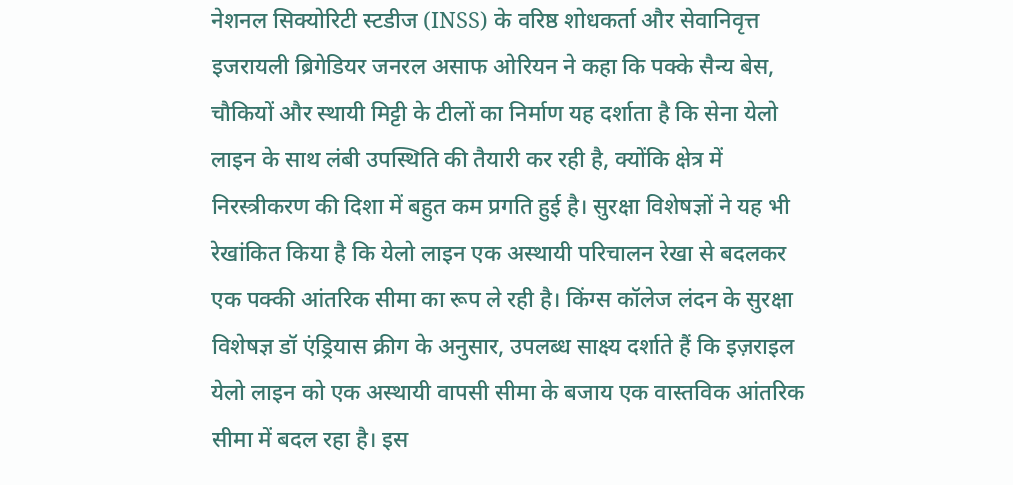नेशनल सिक्योरिटी स्टडीज (INSS) के वरिष्ठ शोधकर्ता और सेवानिवृत्त इजरायली ब्रिगेडियर जनरल असाफ ओरियन ने कहा कि पक्के सैन्य बेस, चौकियों और स्थायी मिट्टी के टीलों का निर्माण यह दर्शाता है कि सेना येलो लाइन के साथ लंबी उपस्थिति की तैयारी कर रही है, क्योंकि क्षेत्र में निरस्त्रीकरण की दिशा में बहुत कम प्रगति हुई है। सुरक्षा विशेषज्ञों ने यह भी रेखांकित किया है कि येलो लाइन एक अस्थायी परिचालन रेखा से बदलकर एक पक्की आंतरिक सीमा का रूप ले रही है। किंग्स कॉलेज लंदन के सुरक्षा विशेषज्ञ डॉ एंड्रियास क्रीग के अनुसार, उपलब्ध साक्ष्य दर्शाते हैं कि इज़राइल येलो लाइन को एक अस्थायी वापसी सीमा के बजाय एक वास्तविक आंतरिक सीमा में बदल रहा है। इस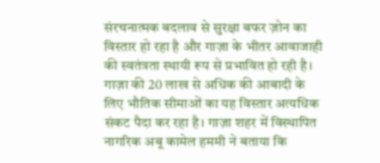संरचनात्मक बदलाव से सुरक्षा बफर ज़ोन का विस्तार हो रहा है और गाज़ा के भीतर आवाजाही की स्वतंत्रता स्थायी रूप से प्रभावित हो रही है। गाज़ा की 20 लाख से अधिक की आबादी के लिए भौतिक सीमाओं का यह विस्तार अत्यधिक संकट पैदा कर रहा है। गाज़ा शहर में विस्थापित नागरिक अबू कामेल हममी ने बताया कि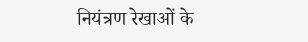नियंत्रण रेखाओं के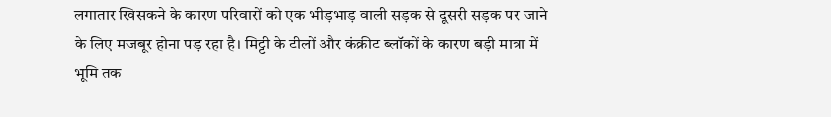लगातार खिसकने के कारण परिवारों को एक भीड़भाड़ वाली सड़क से दूसरी सड़क पर जाने के लिए मजबूर होना पड़ रहा है। मिट्टी के टीलों और कंक्रीट ब्लॉकों के कारण बड़ी मात्रा में भूमि तक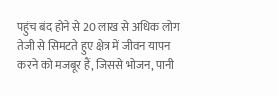पहुंच बंद होने से 20 लाख से अधिक लोग तेजी से सिमटते हुए क्षेत्र में जीवन यापन करने को मजबूर हैं, जिससे भोजन, पानी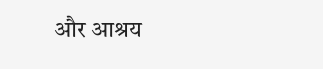और आश्रय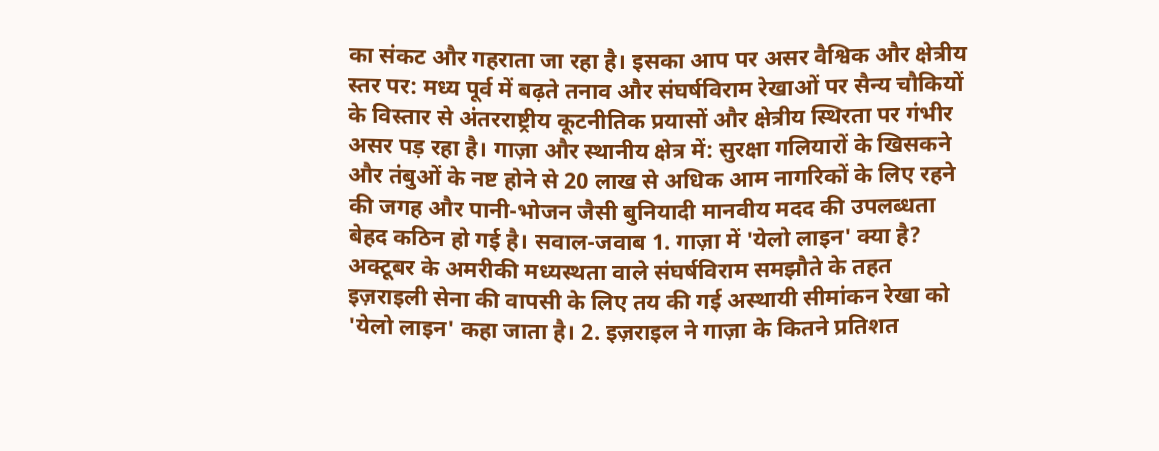का संकट और गहराता जा रहा है। इसका आप पर असर वैश्विक और क्षेत्रीय स्तर पर: मध्य पूर्व में बढ़ते तनाव और संघर्षविराम रेखाओं पर सैन्य चौकियों के विस्तार से अंतरराष्ट्रीय कूटनीतिक प्रयासों और क्षेत्रीय स्थिरता पर गंभीर असर पड़ रहा है। गाज़ा और स्थानीय क्षेत्र में: सुरक्षा गलियारों के खिसकने और तंबुओं के नष्ट होने से 20 लाख से अधिक आम नागरिकों के लिए रहने की जगह और पानी-भोजन जैसी बुनियादी मानवीय मदद की उपलब्धता बेहद कठिन हो गई है। सवाल-जवाब 1. गाज़ा में 'येलो लाइन' क्या है? अक्टूबर के अमरीकी मध्यस्थता वाले संघर्षविराम समझौते के तहत इज़राइली सेना की वापसी के लिए तय की गई अस्थायी सीमांकन रेखा को 'येलो लाइन' कहा जाता है। 2. इज़राइल ने गाज़ा के कितने प्रतिशत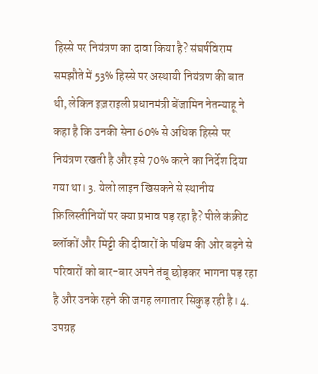हिस्से पर नियंत्रण का दावा किया है? संघर्षविराम समझौते में 53% हिस्से पर अस्थायी नियंत्रण की बात थी, लेकिन इज़राइली प्रधानमंत्री बेंजामिन नेतन्याहू ने कहा है कि उनकी सेना 60% से अधिक हिस्से पर नियंत्रण रखती है और इसे 70% करने का निर्देश दिया गया था। 3. येलो लाइन खिसकने से स्थानीय फ़िलिस्तीनियों पर क्या प्रभाव पड़ रहा है? पीले कंक्रीट ब्लॉकों और मिट्टी की दीवारों के पश्चिम की ओर बढ़ने से परिवारों को बार-बार अपने तंबू छोड़कर भागना पड़ रहा है और उनके रहने की जगह लगातार सिकुड़ रही है। 4. उपग्रह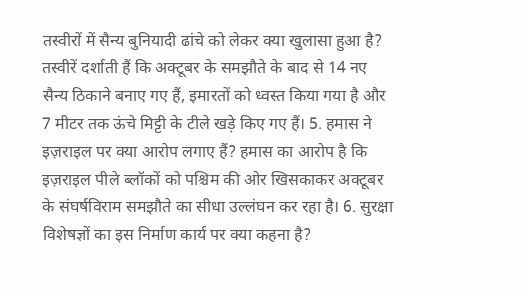तस्वीरों में सैन्य बुनियादी ढांचे को लेकर क्या खुलासा हुआ है? तस्वीरें दर्शाती हैं कि अक्टूबर के समझौते के बाद से 14 नए सैन्य ठिकाने बनाए गए हैं, इमारतों को ध्वस्त किया गया है और 7 मीटर तक ऊंचे मिट्टी के टीले खड़े किए गए हैं। 5. हमास ने इज़राइल पर क्या आरोप लगाए हैं? हमास का आरोप है कि इज़राइल पीले ब्लॉकों को पश्चिम की ओर खिसकाकर अक्टूबर के संघर्षविराम समझौते का सीधा उल्लंघन कर रहा है। 6. सुरक्षा विशेषज्ञों का इस निर्माण कार्य पर क्या कहना है?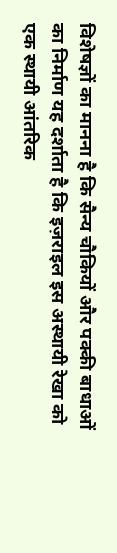विशेषज्ञों का मानना है कि सैन्य चौकियों और पक्की बाधाओं का निर्माण यह दर्शाता है कि इज़राइल इस अस्थायी रेखा को एक स्थायी आंतरिक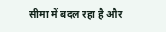सीमा में बदल रहा है और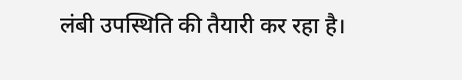लंबी उपस्थिति की तैयारी कर रहा है।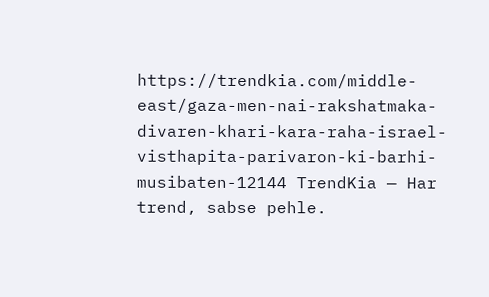https://trendkia.com/middle-east/gaza-men-nai-rakshatmaka-divaren-khari-kara-raha-israel-visthapita-parivaron-ki-barhi-musibaten-12144 TrendKia — Har trend, sabse pehle.